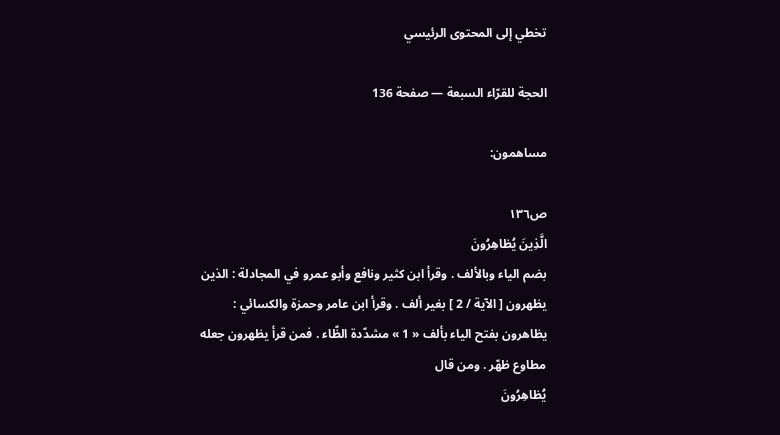تخطي إلى المحتوى الرئيسي

الحجة للقرّاء السبعة — صفحة 136

مساهمون:

ص١٣٦
الَّذِينَ يُظاهِرُونَ
بضم الياء وبالألف . وقرأ ابن كثير ونافع وأبو عمرو في المجادلة : الذين يظهرون [ الآية / 2 ] بغير ألف . وقرأ ابن عامر وحمزة والكسائي : يظاهرون بفتح الياء بألف « 1 » مشدّدة الظّاء . فمن قرأ يظهرون جعله مطاوع ظهّر . ومن قال
يُظاهِرُونَ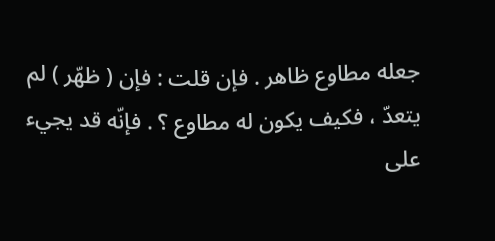جعله مطاوع ظاهر . فإن قلت : فإن ( ظهّر ) لم يتعدّ ، فكيف يكون له مطاوع ؟ . فإنّه قد يجيء على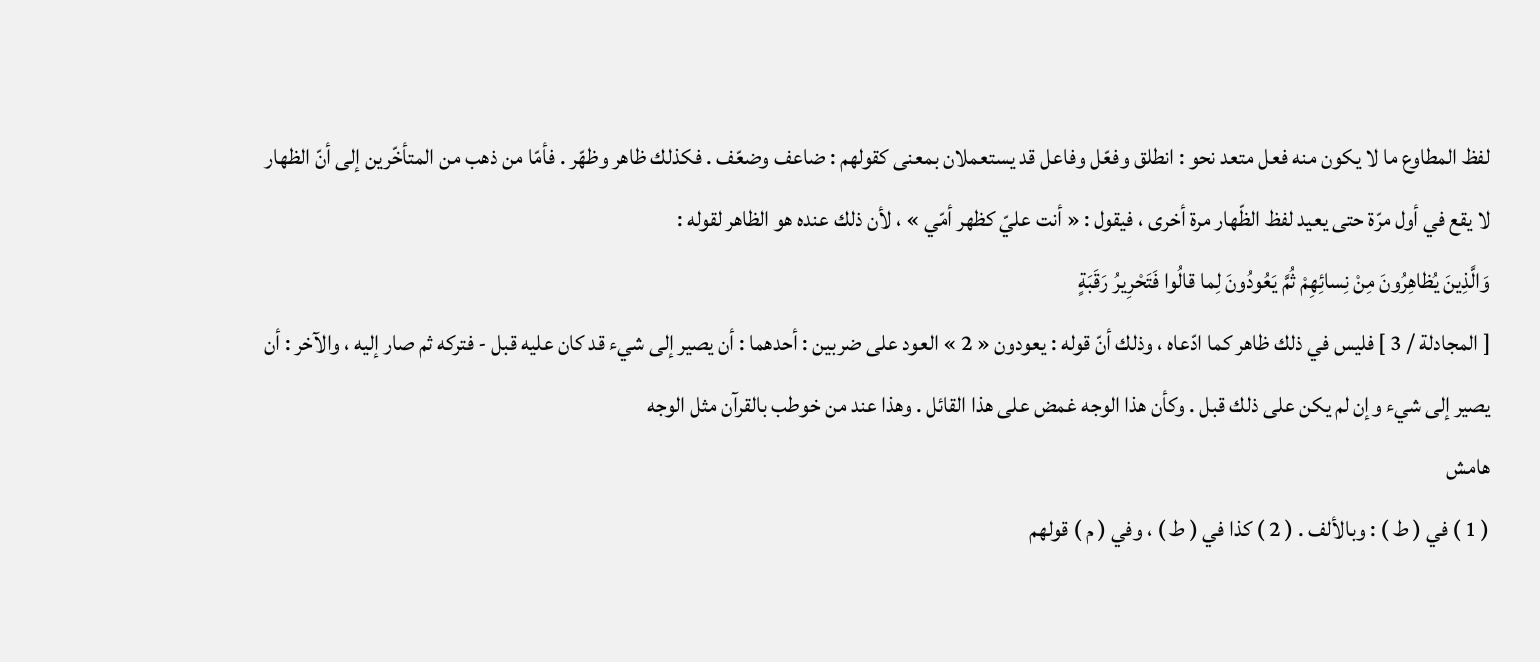لفظ المطاوع ما لا يكون منه فعل متعد نحو : انطلق وفعّل وفاعل قد يستعملان بمعنى كقولهم : ضاعف وضعّف . فكذلك ظاهر وظهّر . فأمّا من ذهب من المتأخّرين إلى أنّ الظهار لا يقع في أول مرّة حتى يعيد لفظ الظّهار مرة أخرى ، فيقول : « أنت عليّ كظهر أمّي » ، لأن ذلك عنده هو الظاهر لقوله :
وَالَّذِينَ يُظاهِرُونَ مِنْ نِسائِهِمْ ثُمَّ يَعُودُونَ لِما قالُوا فَتَحْرِيرُ رَقَبَةٍ
[ المجادلة / 3 ] فليس في ذلك ظاهر كما ادّعاه ، وذلك أنّ قوله : يعودون « 2 » العود على ضربين : أحدهما : أن يصير إلى شيء قد كان عليه قبل - فتركه ثم صار إليه ، والآخر : أن يصير إلى شيء وإن لم يكن على ذلك قبل . وكأن هذا الوجه غمض على هذا القائل . وهذا عند من خوطب بالقرآن مثل الوجه
هامش
( 1 ) في ( ط ) : وبالألف . ( 2 ) كذا في ( ط ) ، وفي ( م ) قولهم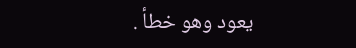يعود وهو خطأ .